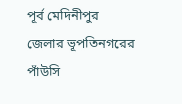পূর্ব মেদিনীপুর জেলার ভূপতিনগরের পাঁউসি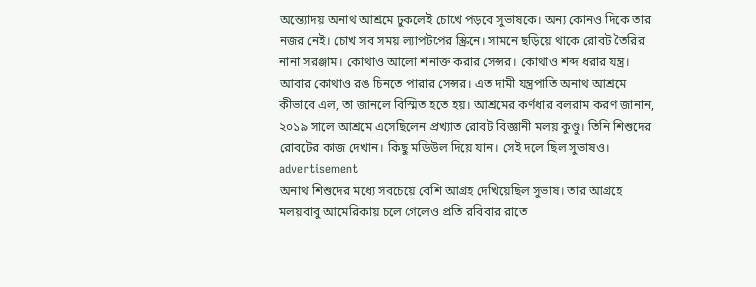অন্ত্যোদয় অনাথ আশ্রমে ঢুকলেই চোখে পড়বে সুভাষকে। অন্য কোনও দিকে তার নজর নেই। চোখ সব সময় ল্যাপটপের স্ক্রিনে। সামনে ছড়িয়ে থাকে রোবট তৈরির নানা সরঞ্জাম। কোথাও আলো শনাক্ত করার সেন্সর। কোথাও শব্দ ধরার যন্ত্র। আবার কোথাও রঙ চিনতে পারার সেন্সর। এত দামী যন্ত্রপাতি অনাথ আশ্রমে কীভাবে এল, তা জানলে বিস্মিত হতে হয়। আশ্রমের কর্ণধার বলরাম করণ জানান, ২০১৯ সালে আশ্রমে এসেছিলেন প্রখ্যাত রোবট বিজ্ঞানী মলয় কুণ্ডু। তিনি শিশুদের রোবটের কাজ দেখান। কিছু মডিউল দিয়ে যান। সেই দলে ছিল সুভাষও।
advertisement
অনাথ শিশুদের মধ্যে সবচেয়ে বেশি আগ্রহ দেখিয়েছিল সুভাষ। তার আগ্রহে মলয়বাবু আমেরিকায় চলে গেলেও প্রতি রবিবার রাতে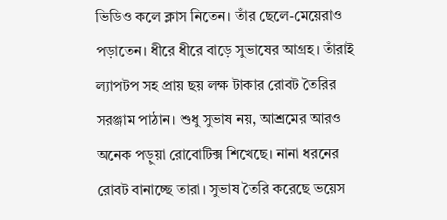ভিডিও কলে ক্লাস নিতেন। তাঁর ছেলে-মেয়েরাও পড়াতেন। ধীরে ধীরে বাড়ে সুভাষের আগ্রহ। তাঁরাই ল্যাপটপ সহ প্রায় ছয় লক্ষ টাকার রোবট তৈরির সরঞ্জাম পাঠান। শুধু সুভাষ নয়, আশ্রমের আরও অনেক পড়ুয়া রোবোটিক্স শিখেছে। নানা ধরনের রোবট বানাচ্ছে তারা। সুভাষ তৈরি করেছে ভয়েস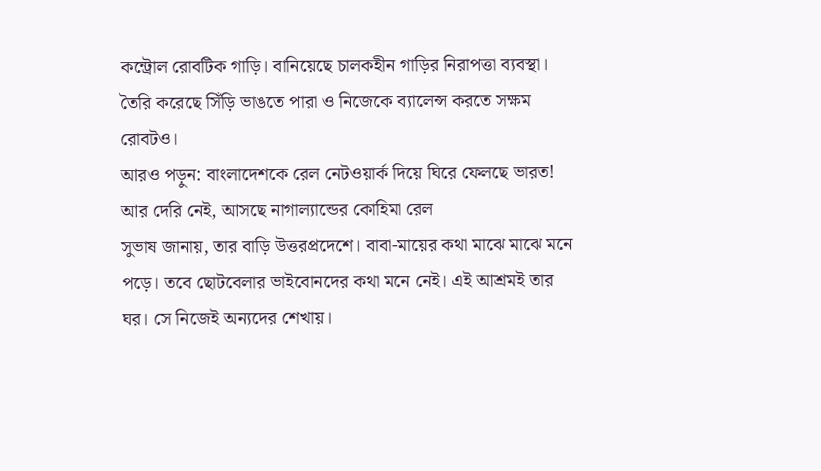কন্ট্রোল রোবটিক গাড়ি। বানিয়েছে চালকহীন গাড়ির নিরাপত্তা ব্যবস্থা। তৈরি করেছে সিঁড়ি ভাঙতে পারা ও নিজেকে ব্যালেন্স করতে সক্ষম রোবটও।
আরও পড়ুন: বাংলাদেশকে রেল নেটওয়ার্ক দিয়ে ঘিরে ফেলছে ভারত! আর দেরি নেই, আসছে নাগাল্যান্ডের কোহিমা রেল
সুভাষ জানায়, তার বাড়ি উত্তরপ্রদেশে। বাবা-মায়ের কথা মাঝে মাঝে মনে পড়ে। তবে ছোটবেলার ভাইবোনদের কথা মনে নেই। এই আশ্রমই তার ঘর। সে নিজেই অন্যদের শেখায়।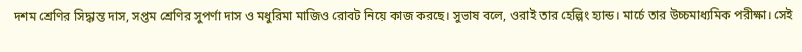দশম শ্রেণির সিদ্ধান্ত দাস, সপ্তম শ্রেণির সুপর্ণা দাস ও মধুরিমা মাজিও রোবট নিয়ে কাজ করছে। সুভাষ বলে, ওরাই তার হেল্পিং হ্যান্ড। মার্চে তার উচ্চমাধ্যমিক পরীক্ষা। সেই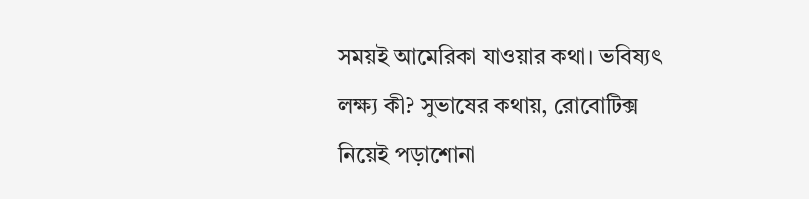সময়ই আমেরিকা যাওয়ার কথা। ভবিষ্যৎ লক্ষ্য কী? সুভাষের কথায়, রোবোটিক্স নিয়েই পড়াশোনা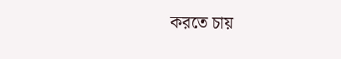করতে চায়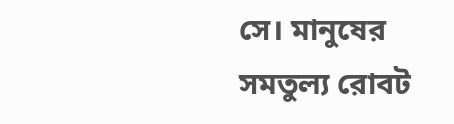সে। মানুষের সমতুল্য রোবট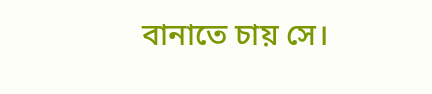বানাতে চায় সে।